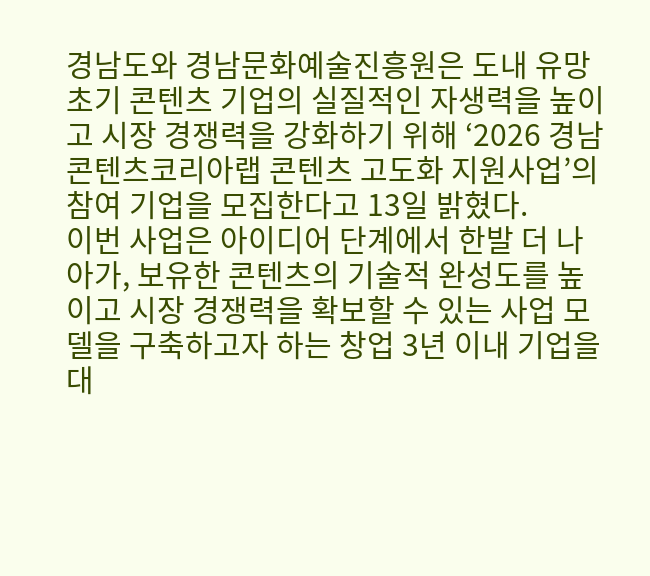경남도와 경남문화예술진흥원은 도내 유망 초기 콘텐츠 기업의 실질적인 자생력을 높이고 시장 경쟁력을 강화하기 위해 ‘2026 경남콘텐츠코리아랩 콘텐츠 고도화 지원사업’의 참여 기업을 모집한다고 13일 밝혔다.
이번 사업은 아이디어 단계에서 한발 더 나아가, 보유한 콘텐츠의 기술적 완성도를 높이고 시장 경쟁력을 확보할 수 있는 사업 모델을 구축하고자 하는 창업 3년 이내 기업을 대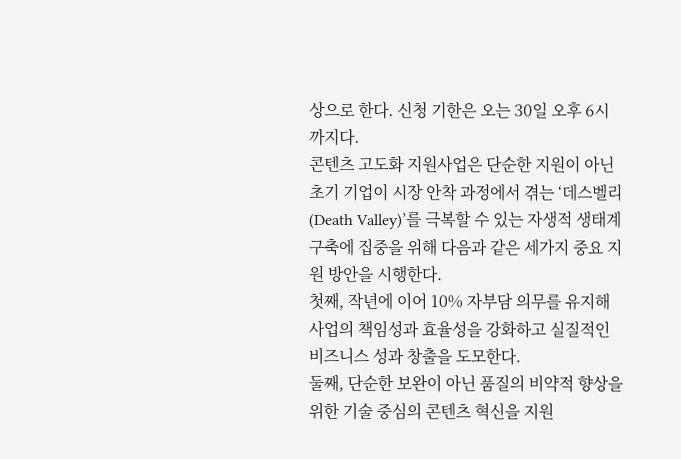상으로 한다. 신청 기한은 오는 30일 오후 6시까지다.
콘텐츠 고도화 지원사업은 단순한 지원이 아닌 초기 기업이 시장 안착 과정에서 겪는 ‘데스벨리(Death Valley)’를 극복할 수 있는 자생적 생태계 구축에 집중을 위해 다음과 같은 세가지 중요 지원 방안을 시행한다.
첫째, 작년에 이어 10% 자부담 의무를 유지해 사업의 책임성과 효율성을 강화하고 실질적인 비즈니스 성과 창출을 도모한다.
둘째, 단순한 보완이 아닌 품질의 비약적 향상을 위한 기술 중심의 콘텐츠 혁신을 지원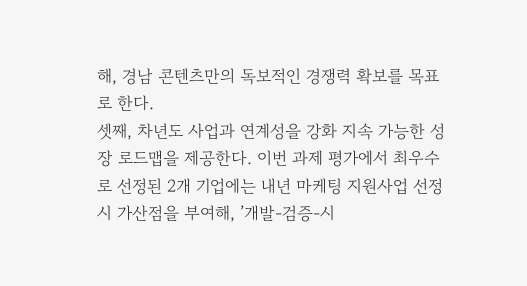해, 경남 콘텐츠만의 독보적인 경쟁력 확보를 목표로 한다.
셋째, 차년도 사업과 연계성을 강화 지속 가능한 성장 로드맵을 제공한다. 이번 과제 평가에서 최우수로 선정된 2개 기업에는 내년 마케팅 지원사업 선정 시 가산점을 부여해, ’개발-검증-시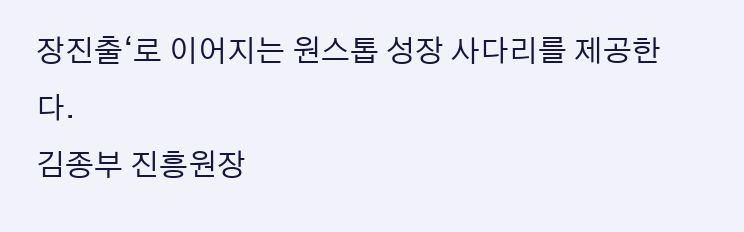장진출‘로 이어지는 원스톱 성장 사다리를 제공한다.
김종부 진흥원장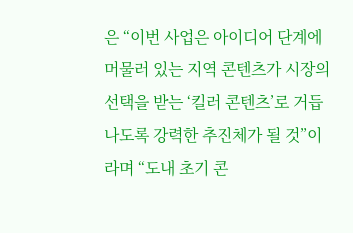은 “이번 사업은 아이디어 단계에 머물러 있는 지역 콘텐츠가 시장의 선택을 받는 ‘킬러 콘텐츠’로 거듭나도록 강력한 추진체가 될 것”이라며 “도내 초기 콘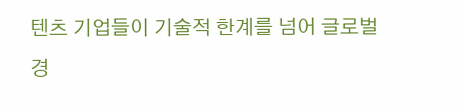텐츠 기업들이 기술적 한계를 넘어 글로벌 경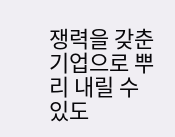쟁력을 갖춘 기업으로 뿌리 내릴 수 있도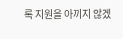록 지원을 아끼지 않겠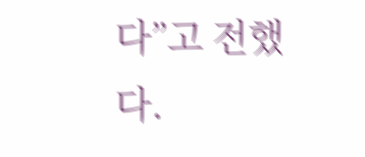다”고 전했다.